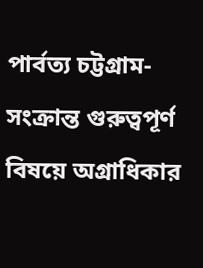পার্বত্য চট্টগ্রাম-সংক্রান্ত গুরুত্বপূর্ণ বিষয়ে অগ্রাধিকার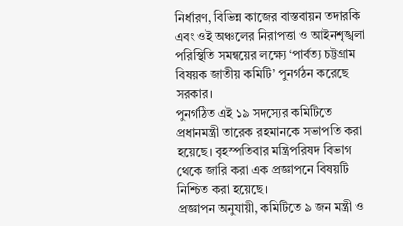নির্ধারণ, বিভিন্ন কাজের বাস্তবায়ন তদারকি এবং ওই অঞ্চলের নিরাপত্তা ও আইনশৃঙ্খলা পরিস্থিতি সমন্বয়ের লক্ষ্যে ‘পার্বত্য চট্টগ্রাম বিষয়ক জাতীয় কমিটি’ পুনর্গঠন করেছে সরকার।
পুনর্গঠিত এই ১৯ সদস্যের কমিটিতে প্রধানমন্ত্রী তারেক রহমানকে সভাপতি করা হয়েছে। বৃহস্পতিবার মন্ত্রিপরিষদ বিভাগ থেকে জারি করা এক প্রজ্ঞাপনে বিষয়টি নিশ্চিত করা হয়েছে।
প্রজ্ঞাপন অনুযায়ী, কমিটিতে ৯ জন মন্ত্রী ও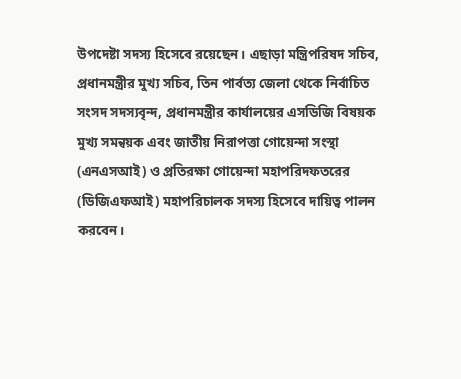উপদেষ্টা সদস্য হিসেবে রয়েছেন। এছাড়া মন্ত্রিপরিষদ সচিব, প্রধানমন্ত্রীর মুখ্য সচিব, তিন পার্বত্য জেলা থেকে নির্বাচিত সংসদ সদস্যবৃন্দ, প্রধানমন্ত্রীর কার্যালয়ের এসডিজি বিষয়ক মুখ্য সমন্বয়ক এবং জাতীয় নিরাপত্তা গোয়েন্দা সংস্থা (এনএসআই) ও প্রতিরক্ষা গোয়েন্দা মহাপরিদফতরের (ডিজিএফআই) মহাপরিচালক সদস্য হিসেবে দায়িত্ব পালন করবেন।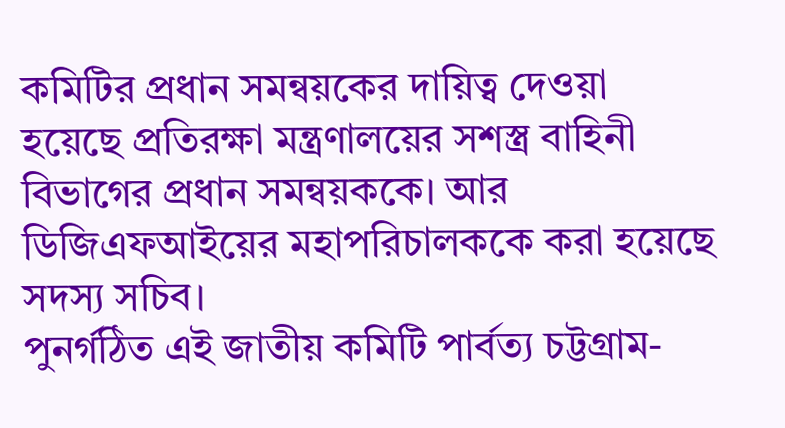কমিটির প্রধান সমন্বয়কের দায়িত্ব দেওয়া হয়েছে প্রতিরক্ষা মন্ত্রণালয়ের সশস্ত্র বাহিনী বিভাগের প্রধান সমন্বয়ককে। আর ডিজিএফআইয়ের মহাপরিচালককে করা হয়েছে সদস্য সচিব।
পুনর্গঠিত এই জাতীয় কমিটি পার্বত্য চট্টগ্রাম-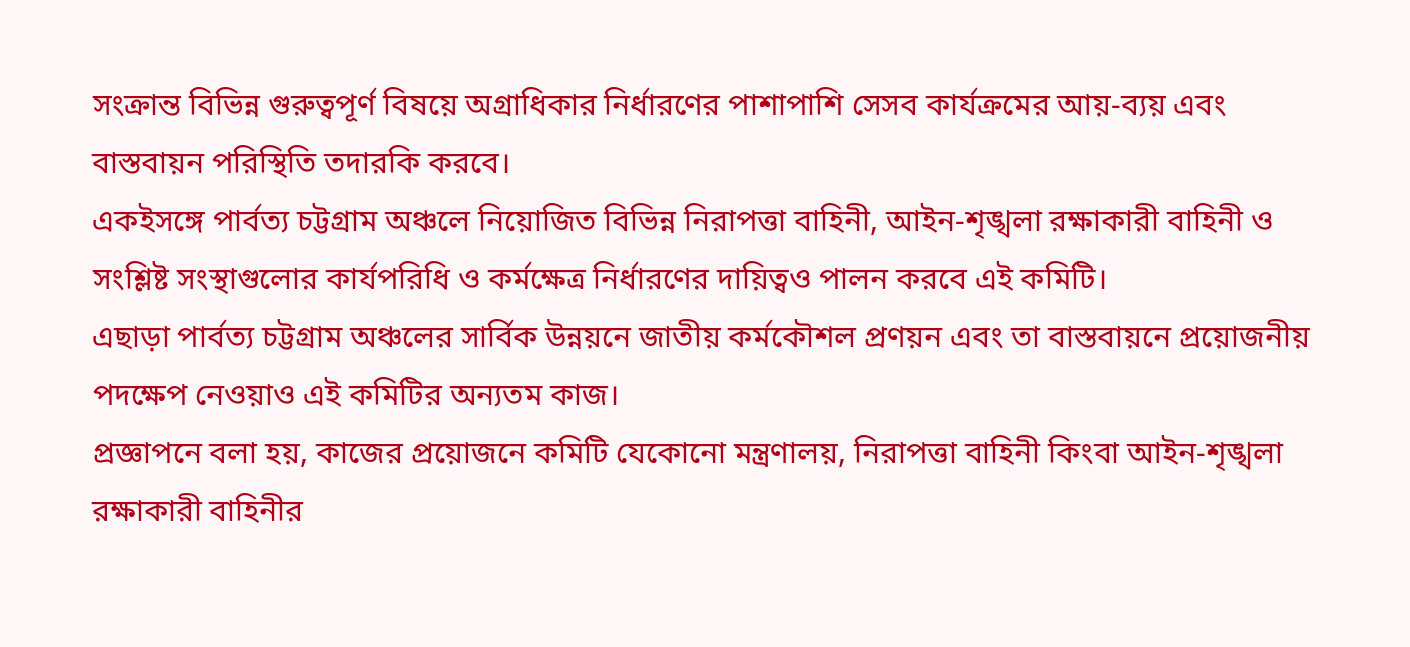সংক্রান্ত বিভিন্ন গুরুত্বপূর্ণ বিষয়ে অগ্রাধিকার নির্ধারণের পাশাপাশি সেসব কার্যক্রমের আয়-ব্যয় এবং বাস্তবায়ন পরিস্থিতি তদারকি করবে।
একইসঙ্গে পার্বত্য চট্টগ্রাম অঞ্চলে নিয়োজিত বিভিন্ন নিরাপত্তা বাহিনী, আইন-শৃঙ্খলা রক্ষাকারী বাহিনী ও সংশ্লিষ্ট সংস্থাগুলোর কার্যপরিধি ও কর্মক্ষেত্র নির্ধারণের দায়িত্বও পালন করবে এই কমিটি।
এছাড়া পার্বত্য চট্টগ্রাম অঞ্চলের সার্বিক উন্নয়নে জাতীয় কর্মকৌশল প্রণয়ন এবং তা বাস্তবায়নে প্রয়োজনীয় পদক্ষেপ নেওয়াও এই কমিটির অন্যতম কাজ।
প্রজ্ঞাপনে বলা হয়, কাজের প্রয়োজনে কমিটি যেকোনো মন্ত্রণালয়, নিরাপত্তা বাহিনী কিংবা আইন-শৃঙ্খলা রক্ষাকারী বাহিনীর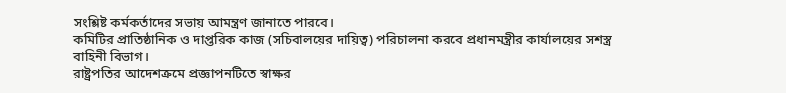সংশ্লিষ্ট কর্মকর্তাদের সভায় আমন্ত্রণ জানাতে পারবে।
কমিটির প্রাতিষ্ঠানিক ও দাপ্তরিক কাজ (সচিবালয়ের দায়িত্ব) পরিচালনা করবে প্রধানমন্ত্রীর কার্যালয়ের সশস্ত্র বাহিনী বিভাগ।
রাষ্ট্রপতির আদেশক্রমে প্রজ্ঞাপনটিতে স্বাক্ষর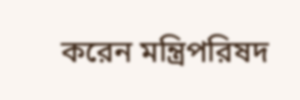করেন মন্ত্রিপরিষদ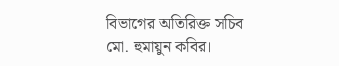বিভাগের অতিরিক্ত সচিব মো. হুমায়ুন কবির।